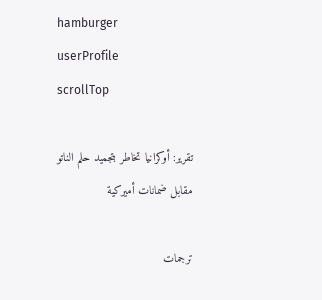hamburger
userProfile
scrollTop

تقرير: أوكرانيا تخاطر بتجميد حلم الناتو مقابل ضمانات أميركية

ترجمات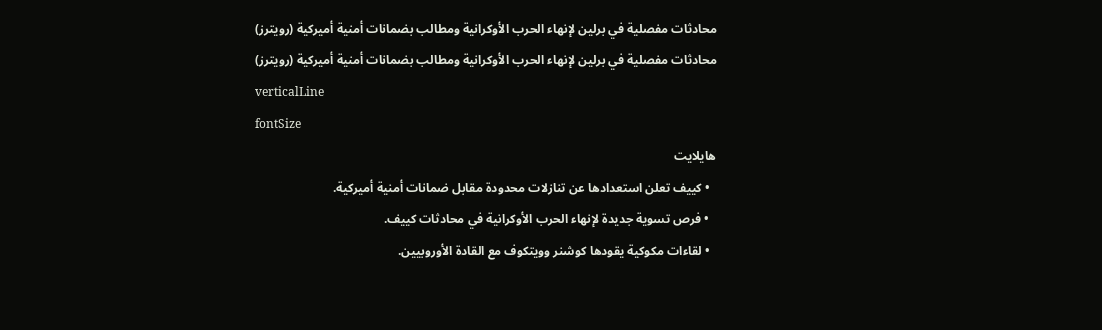محادثات مفصلية في برلين لإنهاء الحرب الأوكرانية ومطالب بضمانات أمنية أميركية (رويترز)
محادثات مفصلية في برلين لإنهاء الحرب الأوكرانية ومطالب بضمانات أمنية أميركية (رويترز)
verticalLine
fontSize
هايلايت
  • كييف تعلن استعدادها عن تنازلات محدودة مقابل ضمانات أمنية أميركية.
  • فرص تسوية جديدة لإنهاء الحرب الأوكرانية في محادثات كييف.
  • لقاءات مكوكية يقودها كوشنر وويتكوف مع القادة الأوروبيين.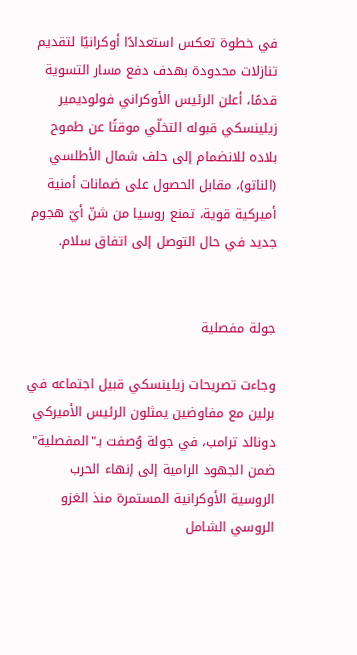في خطوة تعكس استعدادًا أوكرانيًا لتقديم تنازلات محدودة بهدف دفع مسار التسوية قدمًا، أعلن الرئيس الأوكراني فولوديمير زيلينسكي قبوله التخلّي موقتًا عن طموح بلاده للانضمام إلى حلف شمال الأطلسي (الناتو)، مقابل الحصول على ضمانات أمنية أميركية قوية، تمنع روسيا من شنّ أيّ هجوم جديد في حال التوصل إلى اتفاق سلام.


جولة مفصلية

وجاءت تصريحات زيلينسكي قبيل اجتماعه في برلين مع مفاوضين يمثلون الرئيس الأميركي دونالد ترامب، في جولة وُصفت بـ"المفصلية" ضمن الجهود الرامية إلى إنهاء الحرب الروسية الأوكرانية المستمرة منذ الغزو الروسي الشامل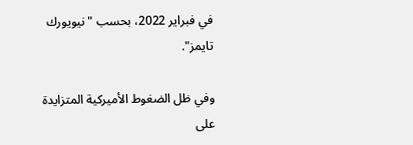في فبراير 2022، بحسب "نيويورك تايمز".

وفي ظل الضغوط الأميركية المتزايدة على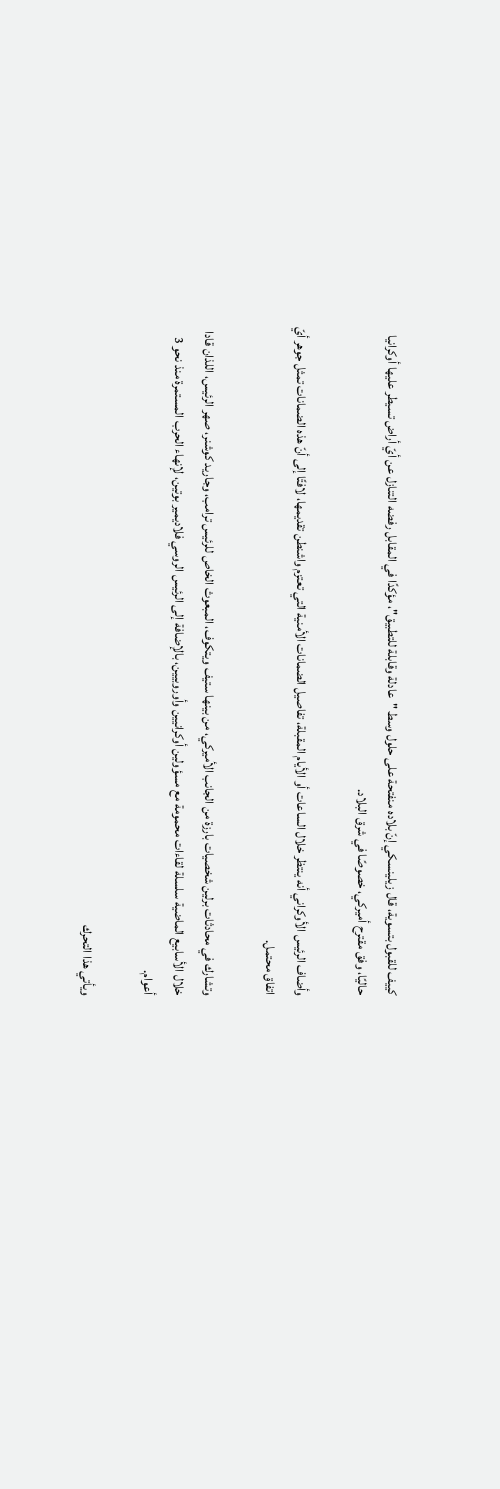كييف للقبول بتسوية، قال زيلينسكي إنّ بلاده منفتحة على حلول وسط "عادلة وقابلة للتطبيق"، مؤكدًا في المقابل رفضه التنازل عن أيّ أراض تسيطر عليها أوكرانيا حاليًا، وفق مقترح أميركي، خصوصًا في شرق البلاد.

وأضاف الرئيس الأوكراني أنه ينتظر خلال الساعات أو الأيام المقبلة، تفاصيل الضمانات الأمنية التي تعتزم واشنطن تقديمها، لافتًا إلى أنّ هذه الضمانات تمثل جوهر أيّ اتفاق محتمل.

وتشارك في محادثات برلين شخصيات بارزة من الجانب الأميركي، من بينها ستيف ويتكوف، المبعوث الخاص للرئيس ترامب، وجاريد كوشنر، صهر الرئيس، اللذان قادا خلال الأسابيع الماضية سلسلة لقاءات محمومة مع مسؤولين أوكرانيين وأوروبيين، بالإضافة إلى الرئيس الروسي فلاديمير بوتين، لإنهاء الحرب المستمرة منذ نحو 3 أعوام.

ويأتي هذا التحرك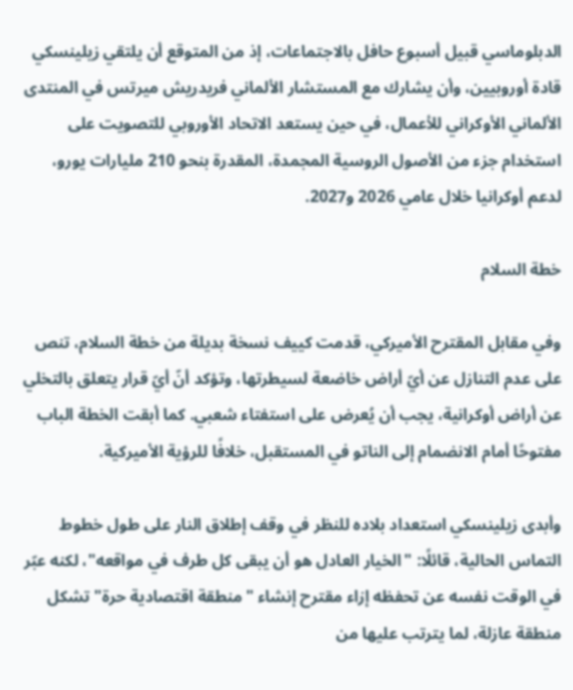الدبلوماسي قبيل أسبوع حافل بالاجتماعات، إذ من المتوقع أن يلتقي زيلينسكي قادة أوروبيين، وأن يشارك مع المستشار الألماني فريدريش ميرتس في المنتدى الألماني الأوكراني للأعمال، في حين يستعد الاتحاد الأوروبي للتصويت على استخدام جزء من الأصول الروسية المجمدة، المقدرة بنحو 210 مليارات يورو، لدعم أوكرانيا خلال عامي 2026 و2027.

خطة السلام

وفي مقابل المقترح الأميركي، قدمت كييف نسخة بديلة من خطة السلام، تنص على عدم التنازل عن أيّ أراض خاضعة لسيطرتها، وتؤكد أنّ أيّ قرار يتعلق بالتخلي عن أراض أوكرانية، يجب أن يُعرض على استفتاء شعبي. كما أبقت الخطة الباب مفتوحًا أمام الانضمام إلى الناتو في المستقبل، خلافًا للرؤية الأميركية.

وأبدى زيلينسكي استعداد بلاده للنظر في وقف إطلاق النار على طول خطوط التماس الحالية، قائلًا: "الخيار العادل هو أن يبقى كل طرف في مواقعه"، لكنه عبّر في الوقت نفسه عن تحفظه إزاء مقترح إنشاء "منطقة اقتصادية حرة" تشكل منطقة عازلة، لما يترتب عليها من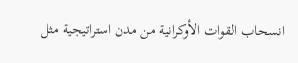انسحاب القوات الأوكرانية من مدن استراتيجية مثل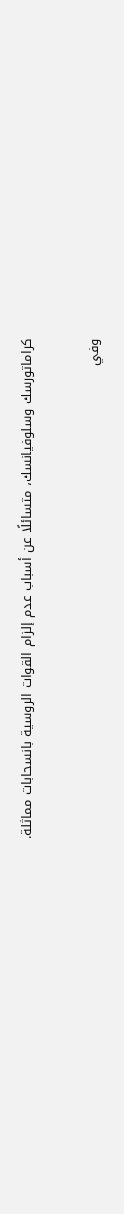كراماتورسك وسلوفيانسك، متسائلًا عن أسباب عدم إلزام القوات الروسية بانسحابات مماثلة.

وفي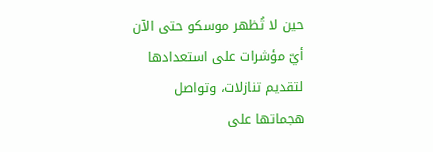حين لا تُظهر موسكو حتى الآن أيّ مؤشرات على استعدادها لتقديم تنازلات، وتواصل هجماتها على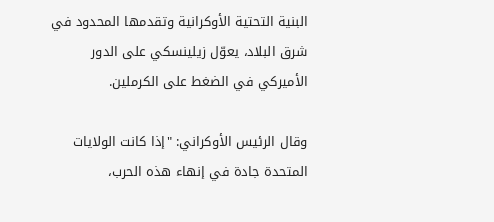البنية التحتية الأوكرانية وتقدمها المحدود في شرق البلاد، يعوّل زيلينسكي على الدور الأميركي في الضغط على الكرملين.

وقال الرئيس الأوكراني: "إذا كانت الولايات المتحدة جادة في إنهاء هذه الحرب،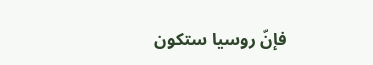فإنّ روسيا ستكون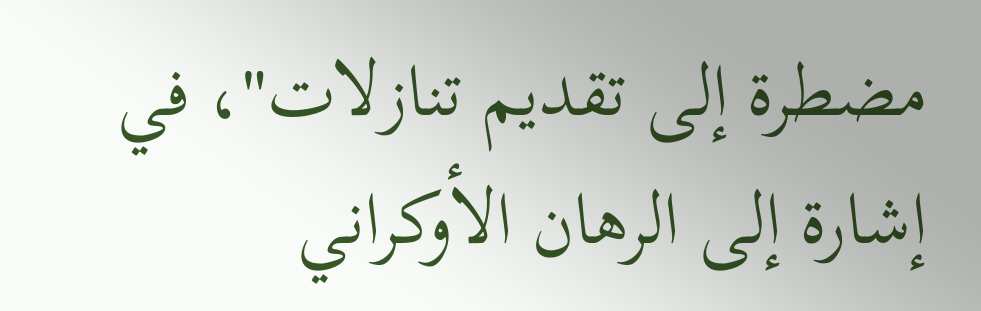مضطرة إلى تقديم تنازلات"، في إشارة إلى الرهان الأوكراني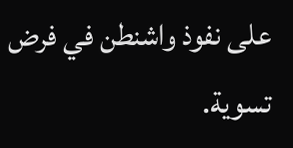على نفوذ واشنطن في فرض تسوية.